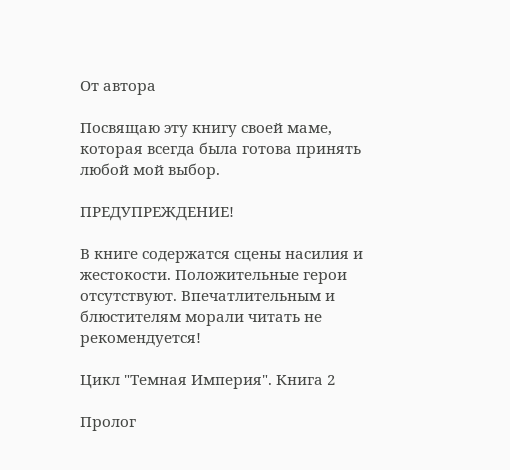От автора

Посвящаю эту книгу своей маме, которая всегда была готова принять любой мой выбор.

ПРЕДУПРЕЖДЕНИЕ!

В книге содержатся сцены насилия и жестокости. Положительные герои отсутствуют. Впечатлительным и блюстителям морали читать не рекомендуется!

Цикл "Темная Империя". Книга 2

Пролог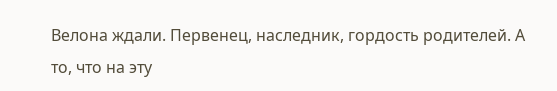Велона ждали. Первенец, наследник, гордость родителей. А то, что на эту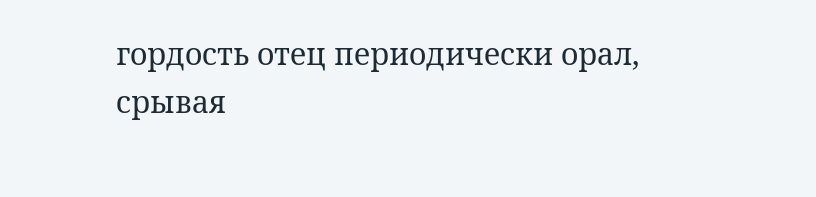гордость отец периодически орал, срывая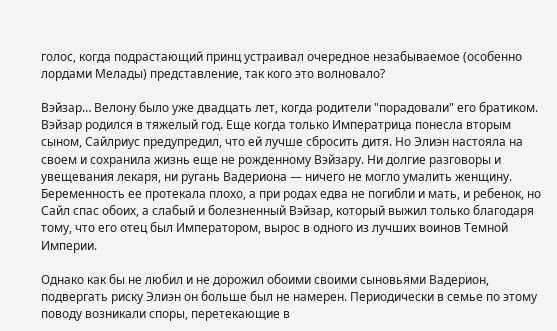голос, когда подрастающий принц устраивал очередное незабываемое (особенно лордами Мелады) представление, так кого это волновало?

Вэйзар… Велону было уже двадцать лет, когда родители "порадовали" его братиком. Вэйзар родился в тяжелый год. Еще когда только Императрица понесла вторым сыном, Сайлриус предупредил, что ей лучше сбросить дитя. Но Элиэн настояла на своем и сохранила жизнь еще не рожденному Вэйзару. Ни долгие разговоры и увещевания лекаря, ни ругань Вадериона — ничего не могло умалить женщину. Беременность ее протекала плохо, а при родах едва не погибли и мать, и ребенок, но Сайл спас обоих, а слабый и болезненный Вэйзар, который выжил только благодаря тому, что его отец был Императором, вырос в одного из лучших воинов Темной Империи.

Однако как бы не любил и не дорожил обоими своими сыновьями Вадерион, подвергать риску Элиэн он больше был не намерен. Периодически в семье по этому поводу возникали споры, перетекающие в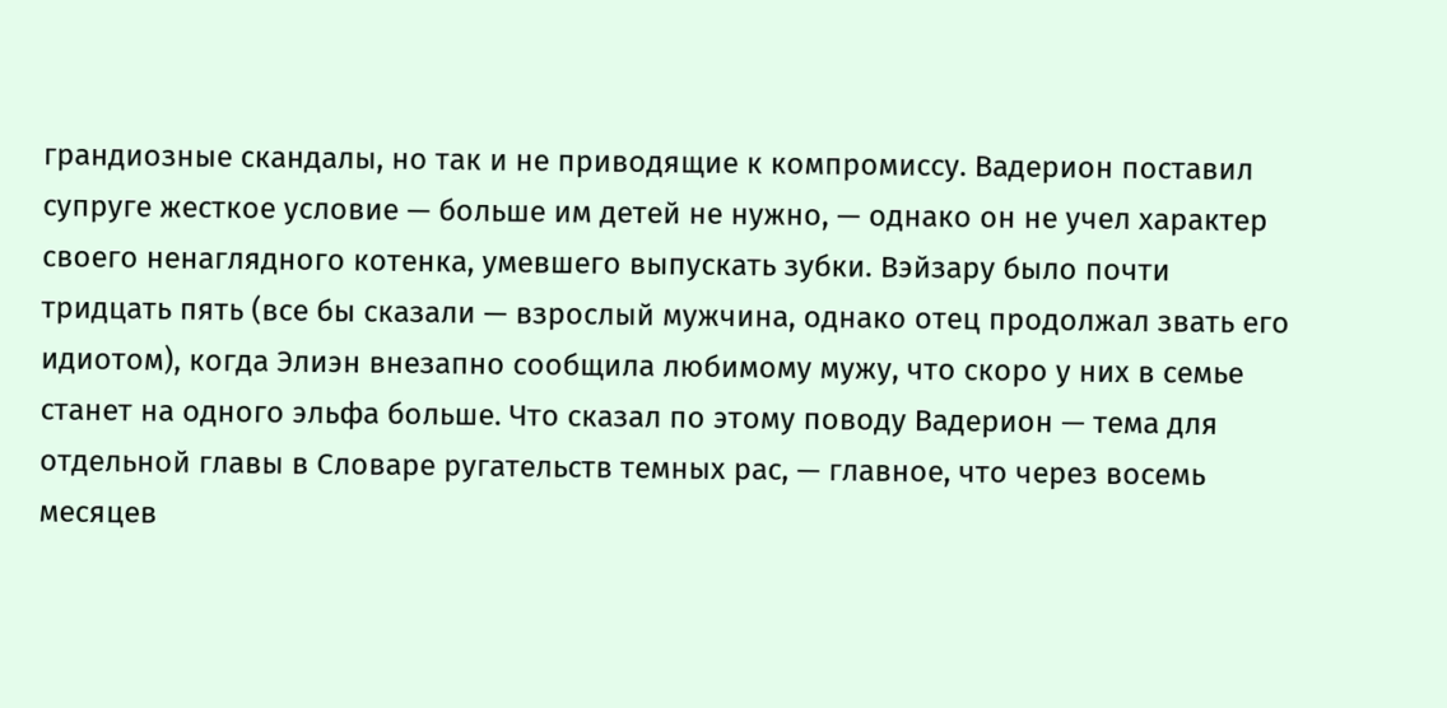грандиозные скандалы, но так и не приводящие к компромиссу. Вадерион поставил супруге жесткое условие — больше им детей не нужно, — однако он не учел характер своего ненаглядного котенка, умевшего выпускать зубки. Вэйзару было почти тридцать пять (все бы сказали — взрослый мужчина, однако отец продолжал звать его идиотом), когда Элиэн внезапно сообщила любимому мужу, что скоро у них в семье станет на одного эльфа больше. Что сказал по этому поводу Вадерион — тема для отдельной главы в Словаре ругательств темных рас, — главное, что через восемь месяцев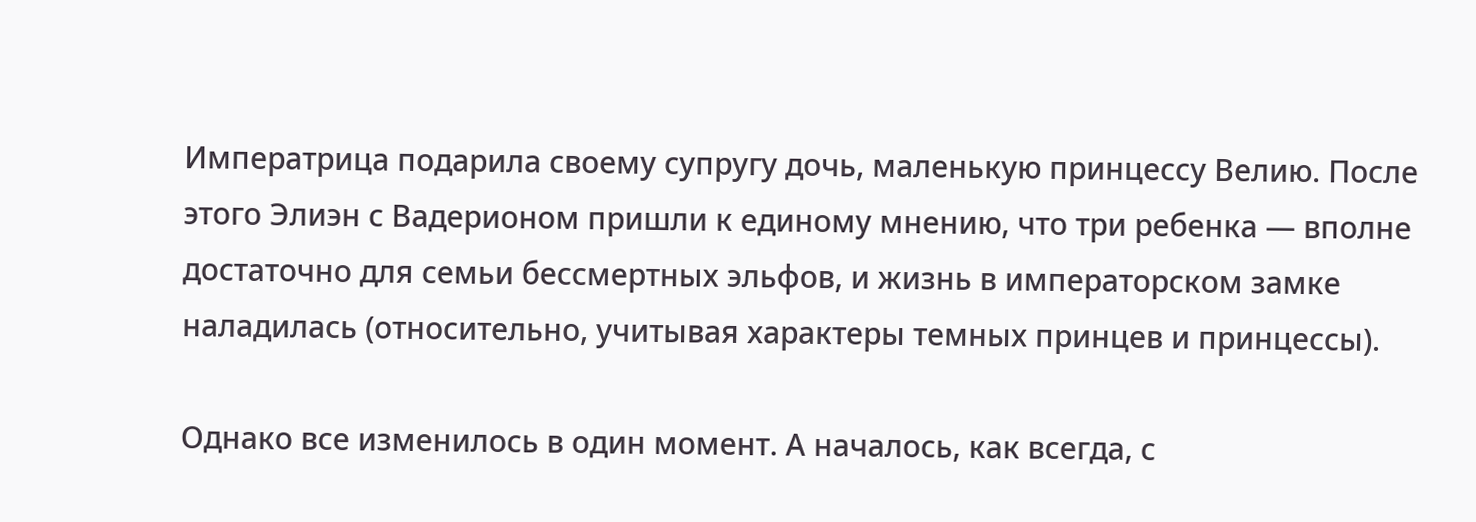Императрица подарила своему супругу дочь, маленькую принцессу Велию. После этого Элиэн с Вадерионом пришли к единому мнению, что три ребенка — вполне достаточно для семьи бессмертных эльфов, и жизнь в императорском замке наладилась (относительно, учитывая характеры темных принцев и принцессы).

Однако все изменилось в один момент. А началось, как всегда, с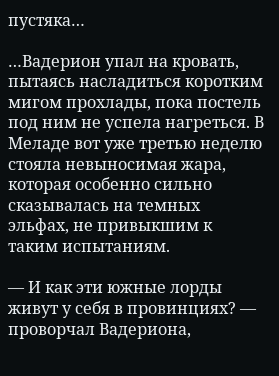пустяка…

…Вадерион упал на кровать, пытаясь насладиться коротким мигом прохлады, пока постель под ним не успела нагреться. В Меладе вот уже третью неделю стояла невыносимая жара, которая особенно сильно сказывалась на темных эльфах, не привыкшим к таким испытаниям.

— И как эти южные лорды живут у себя в провинциях? — проворчал Вадериона,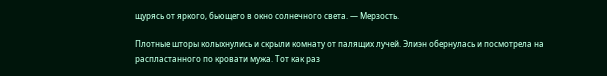щурясь от яркого, бьющего в окно солнечного света. — Мерзость.

Плотные шторы колыхнулись и скрыли комнату от палящих лучей. Элиэн обернулась и посмотрела на распластанного по кровати мужа. Тот как раз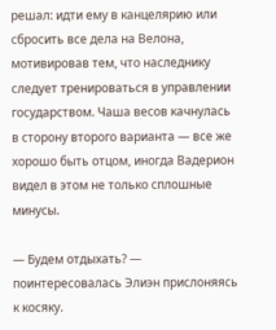решал: идти ему в канцелярию или сбросить все дела на Велона, мотивировав тем, что наследнику следует тренироваться в управлении государством. Чаша весов качнулась в сторону второго варианта — все же хорошо быть отцом, иногда Вадерион видел в этом не только сплошные минусы.

— Будем отдыхать? — поинтересовалась Элиэн прислоняясь к косяку.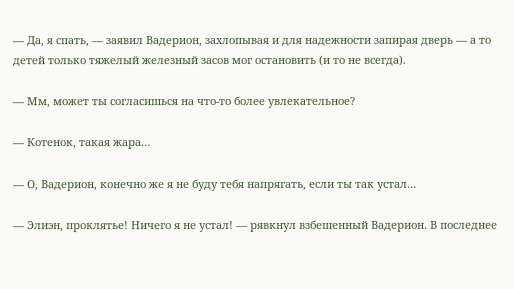— Да, я спать, — заявил Вадерион, захлопывая и для надежности запирая дверь — а то детей только тяжелый железный засов мог остановить (и то не всегда).

— Мм, может ты согласишься на что-то более увлекательное?

— Котенок, такая жара…

— О, Вадерион, конечно же я не буду тебя напрягать, если ты так устал…

— Элиэн, проклятье! Ничего я не устал! — рявкнул взбешенный Вадерион. В последнее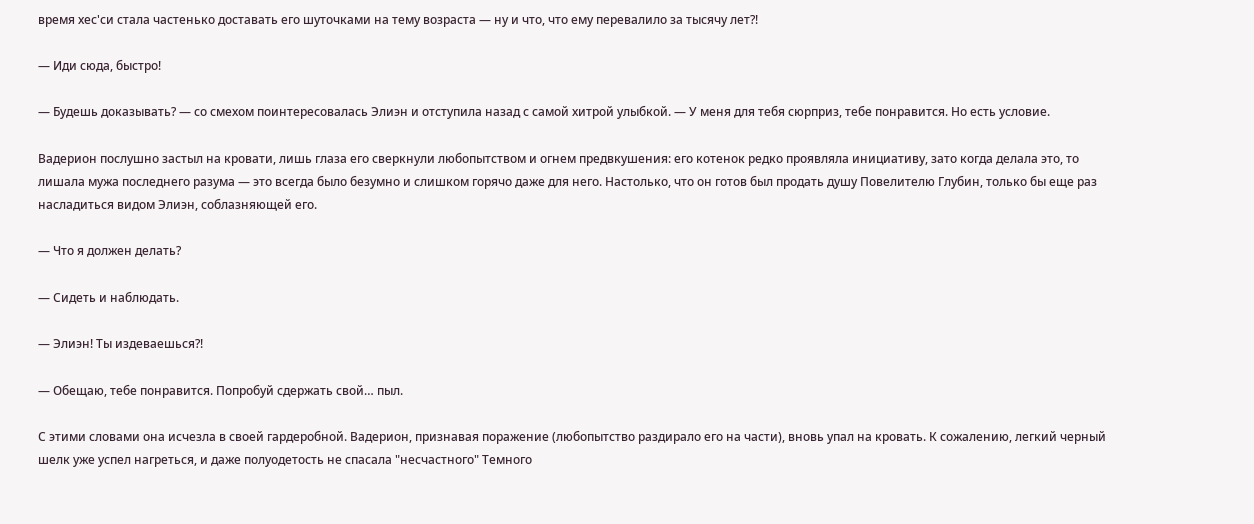время хес'си стала частенько доставать его шуточками на тему возраста — ну и что, что ему перевалило за тысячу лет?!

— Иди сюда, быстро!

— Будешь доказывать? — со смехом поинтересовалась Элиэн и отступила назад с самой хитрой улыбкой. — У меня для тебя сюрприз, тебе понравится. Но есть условие.

Вадерион послушно застыл на кровати, лишь глаза его сверкнули любопытством и огнем предвкушения: его котенок редко проявляла инициативу, зато когда делала это, то лишала мужа последнего разума — это всегда было безумно и слишком горячо даже для него. Настолько, что он готов был продать душу Повелителю Глубин, только бы еще раз насладиться видом Элиэн, соблазняющей его.

— Что я должен делать?

— Сидеть и наблюдать.

— Элиэн! Ты издеваешься?!

— Обещаю, тебе понравится. Попробуй сдержать свой… пыл.

С этими словами она исчезла в своей гардеробной. Вадерион, признавая поражение (любопытство раздирало его на части), вновь упал на кровать. К сожалению, легкий черный шелк уже успел нагреться, и даже полуодетость не спасала "несчастного" Темного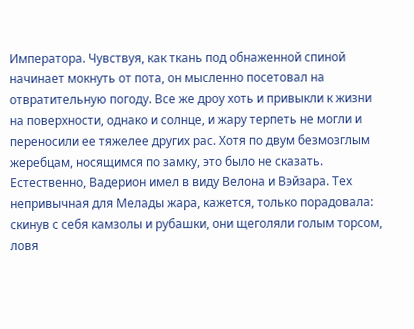Императора. Чувствуя, как ткань под обнаженной спиной начинает мокнуть от пота, он мысленно посетовал на отвратительную погоду. Все же дроу хоть и привыкли к жизни на поверхности, однако и солнце, и жару терпеть не могли и переносили ее тяжелее других рас. Хотя по двум безмозглым жеребцам, носящимся по замку, это было не сказать. Естественно, Вадерион имел в виду Велона и Вэйзара. Тех непривычная для Мелады жара, кажется, только порадовала: скинув с себя камзолы и рубашки, они щеголяли голым торсом, ловя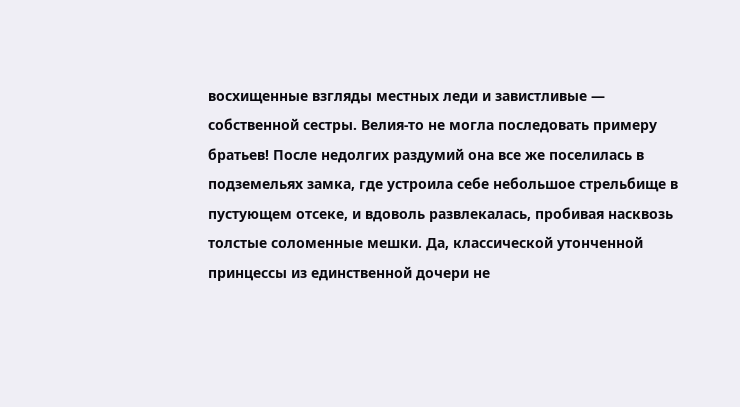восхищенные взгляды местных леди и завистливые — собственной сестры. Велия-то не могла последовать примеру братьев! После недолгих раздумий она все же поселилась в подземельях замка, где устроила себе небольшое стрельбище в пустующем отсеке, и вдоволь развлекалась, пробивая насквозь толстые соломенные мешки. Да, классической утонченной принцессы из единственной дочери не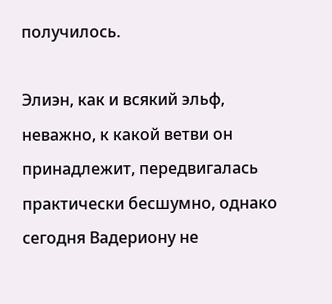получилось.

Элиэн, как и всякий эльф, неважно, к какой ветви он принадлежит, передвигалась практически бесшумно, однако сегодня Вадериону не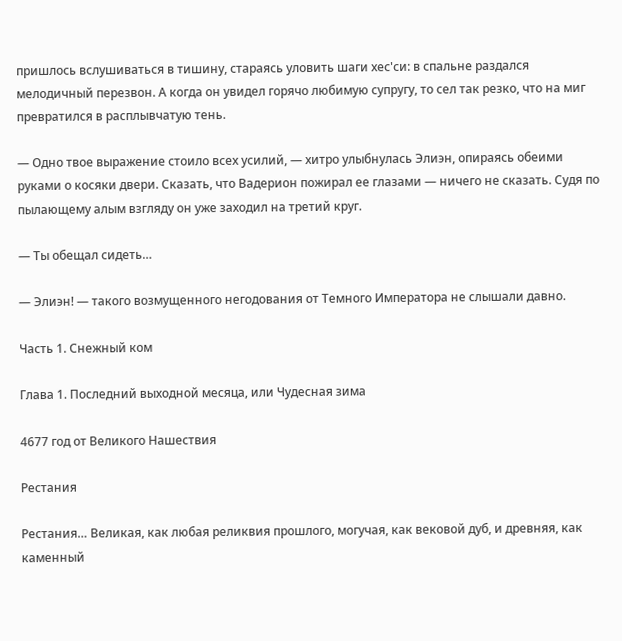пришлось вслушиваться в тишину, стараясь уловить шаги хес'си: в спальне раздался мелодичный перезвон. А когда он увидел горячо любимую супругу, то сел так резко, что на миг превратился в расплывчатую тень.

— Одно твое выражение стоило всех усилий, — хитро улыбнулась Элиэн, опираясь обеими руками о косяки двери. Сказать, что Вадерион пожирал ее глазами — ничего не сказать. Судя по пылающему алым взгляду он уже заходил на третий круг.

— Ты обещал сидеть…

— Элиэн! — такого возмущенного негодования от Темного Императора не слышали давно.

Часть 1. Снежный ком

Глава 1. Последний выходной месяца, или Чудесная зима

4677 год от Великого Нашествия

Рестания

Рестания… Великая, как любая реликвия прошлого, могучая, как вековой дуб, и древняя, как каменный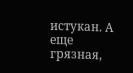истукан. А еще грязная,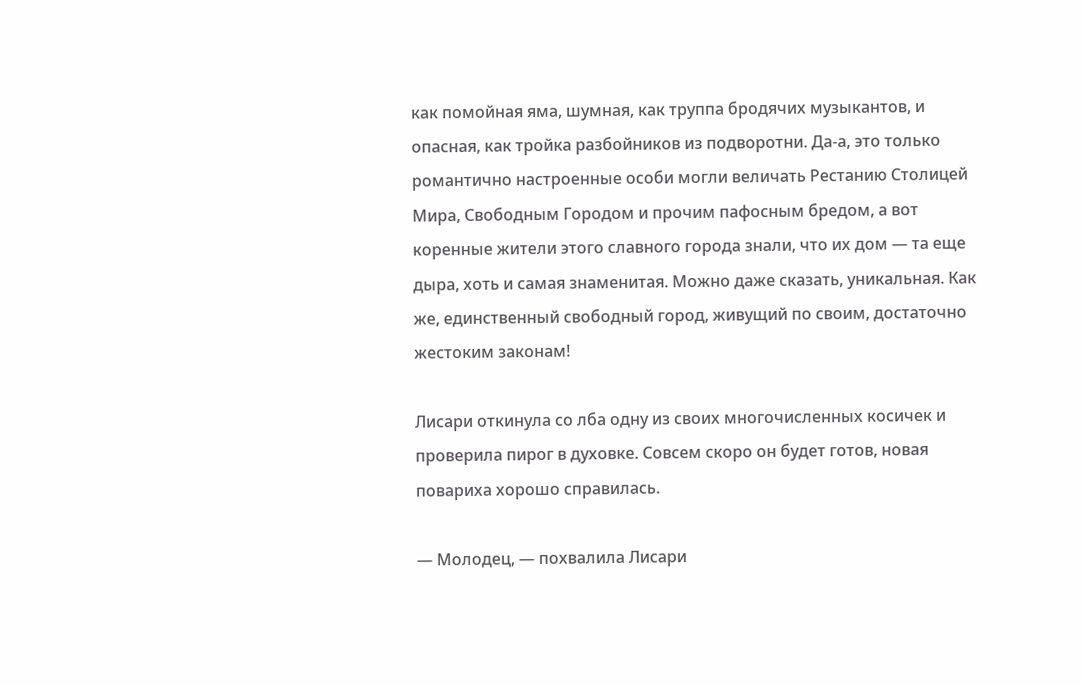как помойная яма, шумная, как труппа бродячих музыкантов, и опасная, как тройка разбойников из подворотни. Да-а, это только романтично настроенные особи могли величать Рестанию Столицей Мира, Свободным Городом и прочим пафосным бредом, а вот коренные жители этого славного города знали, что их дом — та еще дыра, хоть и самая знаменитая. Можно даже сказать, уникальная. Как же, единственный свободный город, живущий по своим, достаточно жестоким законам!

Лисари откинула со лба одну из своих многочисленных косичек и проверила пирог в духовке. Совсем скоро он будет готов, новая повариха хорошо справилась.

— Молодец, — похвалила Лисари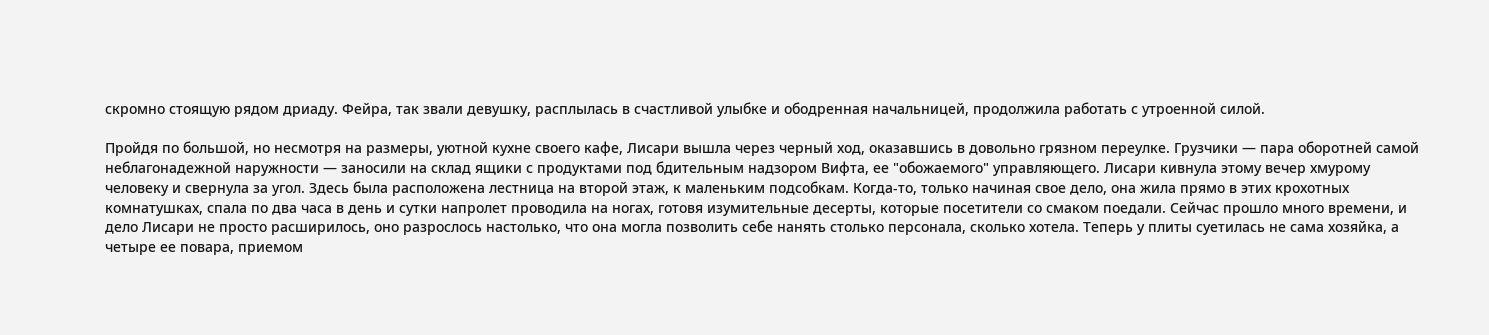скромно стоящую рядом дриаду. Фейра, так звали девушку, расплылась в счастливой улыбке и ободренная начальницей, продолжила работать с утроенной силой.

Пройдя по большой, но несмотря на размеры, уютной кухне своего кафе, Лисари вышла через черный ход, оказавшись в довольно грязном переулке. Грузчики — пара оборотней самой неблагонадежной наружности — заносили на склад ящики с продуктами под бдительным надзором Вифта, ее "обожаемого" управляющего. Лисари кивнула этому вечер хмурому человеку и свернула за угол. Здесь была расположена лестница на второй этаж, к маленьким подсобкам. Когда-то, только начиная свое дело, она жила прямо в этих крохотных комнатушках, спала по два часа в день и сутки напролет проводила на ногах, готовя изумительные десерты, которые посетители со смаком поедали. Сейчас прошло много времени, и дело Лисари не просто расширилось, оно разрослось настолько, что она могла позволить себе нанять столько персонала, сколько хотела. Теперь у плиты суетилась не сама хозяйка, а четыре ее повара, приемом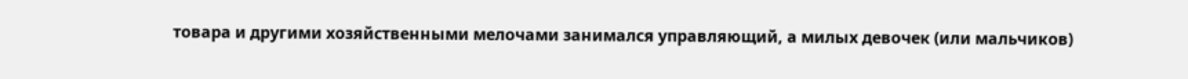товара и другими хозяйственными мелочами занимался управляющий, а милых девочек (или мальчиков)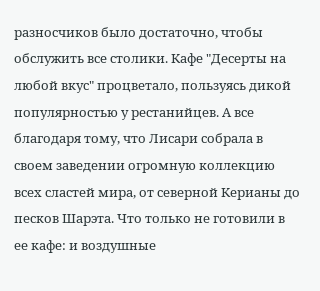разносчиков было достаточно, чтобы обслужить все столики. Кафе "Десерты на любой вкус" процветало, пользуясь дикой популярностью у рестанийцев. А все благодаря тому, что Лисари собрала в своем заведении огромную коллекцию всех сластей мира, от северной Керианы до песков Шарэта. Что только не готовили в ее кафе: и воздушные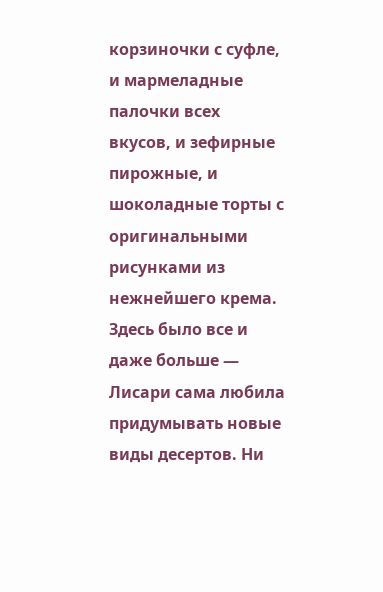корзиночки с суфле, и мармеладные палочки всех вкусов, и зефирные пирожные, и шоколадные торты с оригинальными рисунками из нежнейшего крема. Здесь было все и даже больше — Лисари сама любила придумывать новые виды десертов. Ни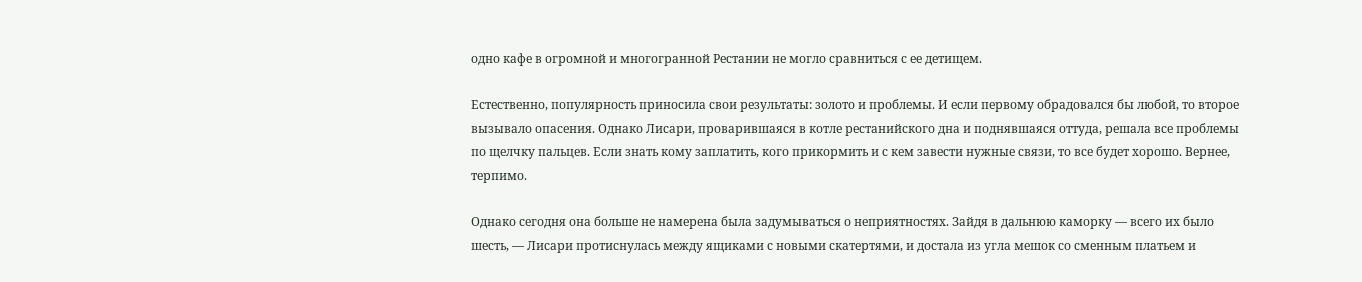одно кафе в огромной и многогранной Рестании не могло сравниться с ее детищем.

Естественно, популярность приносила свои результаты: золото и проблемы. И если первому обрадовался бы любой, то второе вызывало опасения. Однако Лисари, проварившаяся в котле рестанийского дна и поднявшаяся оттуда, решала все проблемы по щелчку пальцев. Если знать кому заплатить, кого прикормить и с кем завести нужные связи, то все будет хорошо. Вернее, терпимо.

Однако сегодня она больше не намерена была задумываться о неприятностях. Зайдя в дальнюю каморку — всего их было шесть, — Лисари протиснулась между ящиками с новыми скатертями, и достала из угла мешок со сменным платьем и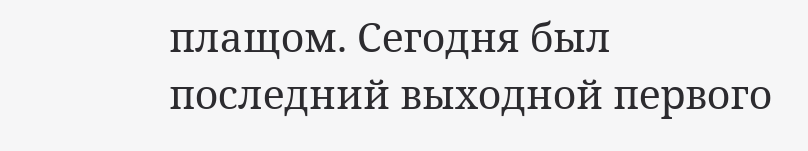плащом. Сегодня был последний выходной первого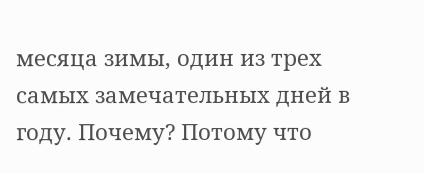месяца зимы, один из трех самых замечательных дней в году. Почему? Потому что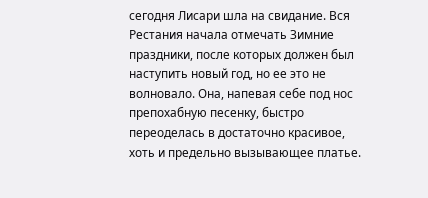сегодня Лисари шла на свидание. Вся Рестания начала отмечать Зимние праздники, после которых должен был наступить новый год, но ее это не волновало. Она, напевая себе под нос препохабную песенку, быстро переоделась в достаточно красивое, хоть и предельно вызывающее платье.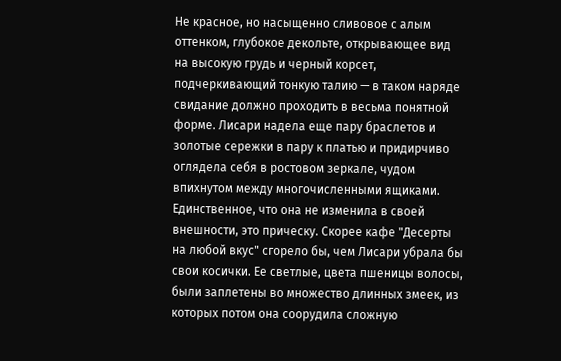Не красное, но насыщенно сливовое с алым оттенком, глубокое декольте, открывающее вид на высокую грудь и черный корсет, подчеркивающий тонкую талию — в таком наряде свидание должно проходить в весьма понятной форме. Лисари надела еще пару браслетов и золотые сережки в пару к платью и придирчиво оглядела себя в ростовом зеркале, чудом впихнутом между многочисленными ящиками. Единственное, что она не изменила в своей внешности, это прическу. Скорее кафе "Десерты на любой вкус" сгорело бы, чем Лисари убрала бы свои косички. Ее светлые, цвета пшеницы волосы, были заплетены во множество длинных змеек, из которых потом она соорудила сложную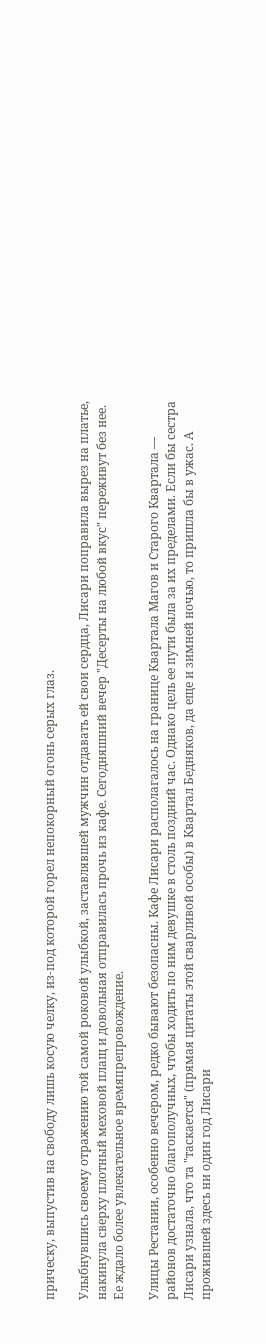прическу, выпустив на свободу лишь косую челку, из-под которой горел непокорный огонь серых глаз.

Улыбнувшись своему отражению той самой роковой улыбкой, заставлявшей мужчин отдавать ей свои сердца, Лисари поправила вырез на платье, накинула сверху плотный меховой плащ и довольная отправилась прочь из кафе. Сегодняшний вечер "Десерты на любой вкус" переживут без нее. Ее ждало более увлекательное времяпрепровождение.

Улицы Рестании, особенно вечером, редко бывают безопасны. Кафе Лисари располагалось на границе Квартала Магов и Старого Квартала — районов достаточно благополучных, чтобы ходить по ним девушке в столь поздний час. Однако цель ее пути была за их пределами. Если бы сестра Лисари узнала, что та "таскается" (прямая цитаты этой сварливой особы) в Квартал Бедняков, да еще и зимней ночью, то пришла бы в ужас. А прожившей здесь ни один год Лисари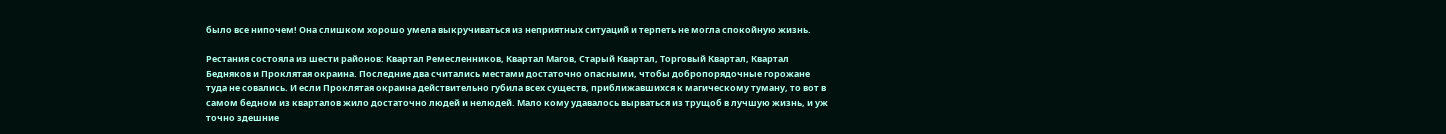было все нипочем! Она слишком хорошо умела выкручиваться из неприятных ситуаций и терпеть не могла спокойную жизнь.

Рестания состояла из шести районов: Квартал Ремесленников, Квартал Магов, Старый Квартал, Торговый Квартал, Квартал Бедняков и Проклятая окраина. Последние два считались местами достаточно опасными, чтобы добропорядочные горожане туда не совались. И если Проклятая окраина действительно губила всех существ, приближавшихся к магическому туману, то вот в самом бедном из кварталов жило достаточно людей и нелюдей. Мало кому удавалось вырваться из трущоб в лучшую жизнь, и уж точно здешние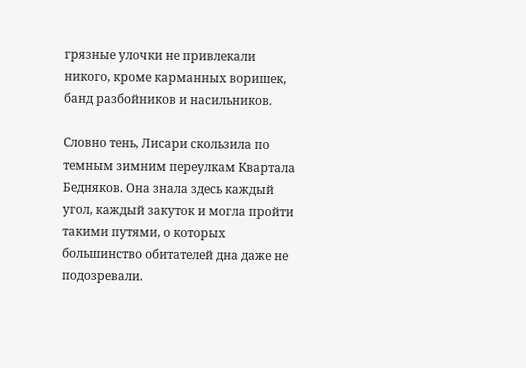грязные улочки не привлекали никого, кроме карманных воришек, банд разбойников и насильников.

Словно тень, Лисари скользила по темным зимним переулкам Квартала Бедняков. Она знала здесь каждый угол, каждый закуток и могла пройти такими путями, о которых большинство обитателей дна даже не подозревали.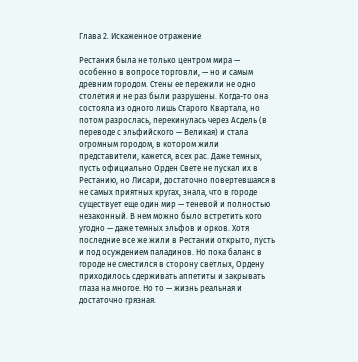Глава 2. Искаженное отражение

Рестания была не только центром мира — особенно в вопросе торговли, — но и самым древним городом. Стены ее пережили не одно столетия и не раз были разрушены. Когда-то она состояла из одного лишь Старого Квартала, но потом разрослась, перекинулась через Асдель (в переводе с эльфийского — Великая) и стала огромным городом, в котором жили представители, кажется, всех рас. Даже темных, пусть официально Орден Свете не пускал их в Рестанию, но Лисари, достаточно повертевшаяся в не самых приятных кругах, знала, что в городе существует еще один мир — теневой и полностью незаконный. В нем можно было встретить кого угодно — даже темных эльфов и орков. Хотя последние все же жили в Рестании открыто, пусть и под осуждением паладинов. Но пока баланс в городе не сместился в сторону светлых, Ордену приходилось сдерживать аппетиты и закрывать глаза на многое. Но то — жизнь реальная и достаточно грязная.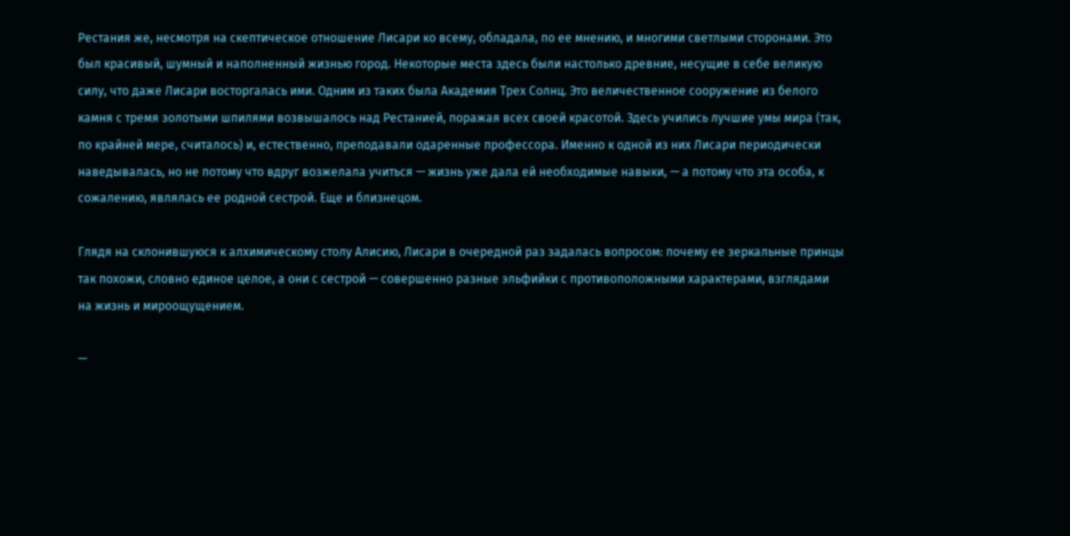Рестания же, несмотря на скептическое отношение Лисари ко всему, обладала, по ее мнению, и многими светлыми сторонами. Это был красивый, шумный и наполненный жизнью город. Некоторые места здесь были настолько древние, несущие в себе великую силу, что даже Лисари восторгалась ими. Одним из таких была Академия Трех Солнц. Это величественное сооружение из белого камня с тремя золотыми шпилями возвышалось над Рестанией, поражая всех своей красотой. Здесь учились лучшие умы мира (так, по крайней мере, считалось) и, естественно, преподавали одаренные профессора. Именно к одной из них Лисари периодически наведывалась, но не потому что вдруг возжелала учиться — жизнь уже дала ей необходимые навыки, — а потому что эта особа, к сожалению, являлась ее родной сестрой. Еще и близнецом.

Глядя на склонившуюся к алхимическому столу Алисию, Лисари в очередной раз задалась вопросом: почему ее зеркальные принцы так похожи, словно единое целое, а они с сестрой — совершенно разные эльфийки с противоположными характерами, взглядами на жизнь и мироощущением.

—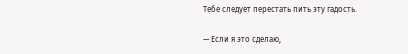Тебе следует перестать пить эту гадость.

— Если я это сделаю,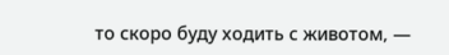то скоро буду ходить с животом, —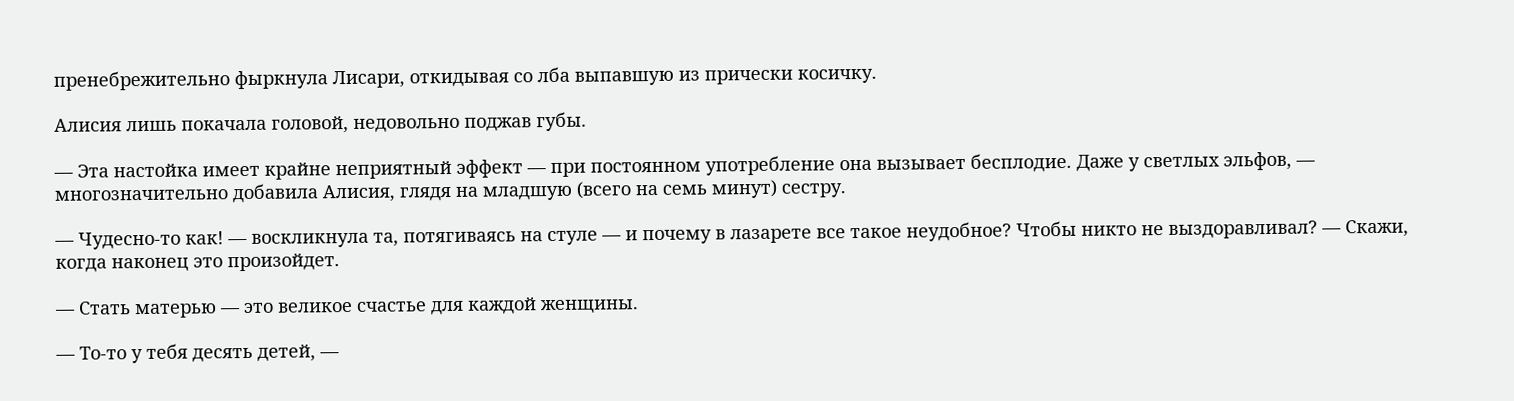пренебрежительно фыркнула Лисари, откидывая со лба выпавшую из прически косичку.

Алисия лишь покачала головой, недовольно поджав губы.

— Эта настойка имеет крайне неприятный эффект — при постоянном употребление она вызывает бесплодие. Даже у светлых эльфов, — многозначительно добавила Алисия, глядя на младшую (всего на семь минут) сестру.

— Чудесно-то как! — воскликнула та, потягиваясь на стуле — и почему в лазарете все такое неудобное? Чтобы никто не выздоравливал? — Скажи, когда наконец это произойдет.

— Стать матерью — это великое счастье для каждой женщины.

— То-то у тебя десять детей, —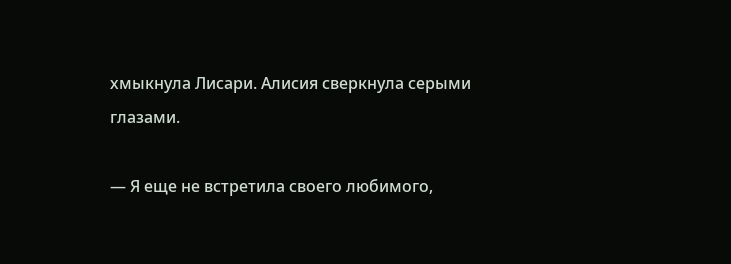хмыкнула Лисари. Алисия сверкнула серыми глазами.

— Я еще не встретила своего любимого,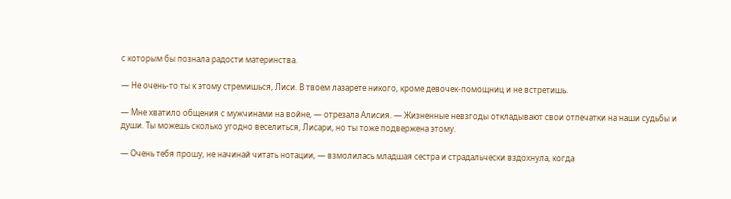с которым бы познала радости материнства.

— Не очень-то ты к этому стремишься, Лиси. В твоем лазарете никого, кроме девочек-помощниц и не встретишь.

— Мне хватило общения с мужчинами на войне, — отрезала Алисия. — Жизненные невзгоды откладывают свои отпечатки на наши судьбы и души. Ты можешь сколько угодно веселиться, Лисари, но ты тоже подвержена этому.

— Очень тебя прошу, не начинай читать нотации, — взмолилась младшая сестра и страдальчески вздохнула, когда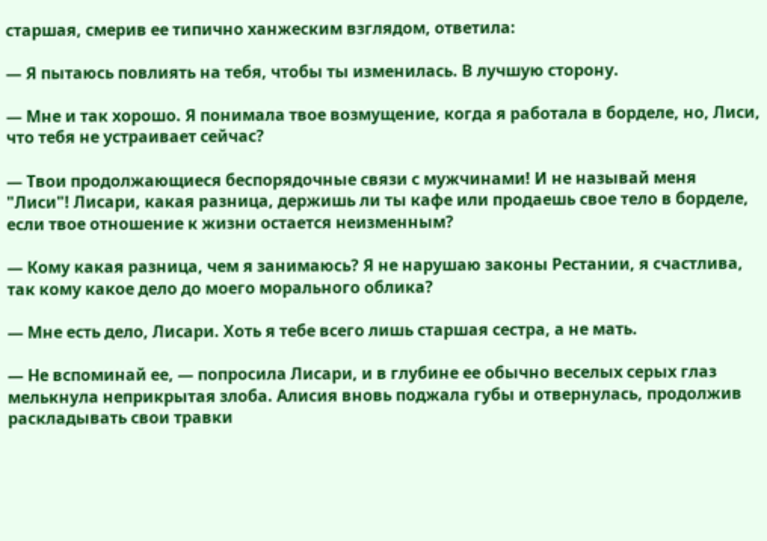старшая, смерив ее типично ханжеским взглядом, ответила:

— Я пытаюсь повлиять на тебя, чтобы ты изменилась. В лучшую сторону.

— Мне и так хорошо. Я понимала твое возмущение, когда я работала в борделе, но, Лиси, что тебя не устраивает сейчас?

— Твои продолжающиеся беспорядочные связи с мужчинами! И не называй меня "Лиси"! Лисари, какая разница, держишь ли ты кафе или продаешь свое тело в борделе, если твое отношение к жизни остается неизменным?

— Кому какая разница, чем я занимаюсь? Я не нарушаю законы Рестании, я счастлива, так кому какое дело до моего морального облика?

— Мне есть дело, Лисари. Хоть я тебе всего лишь старшая сестра, а не мать.

— Не вспоминай ее, — попросила Лисари, и в глубине ее обычно веселых серых глаз мелькнула неприкрытая злоба. Алисия вновь поджала губы и отвернулась, продолжив раскладывать свои травки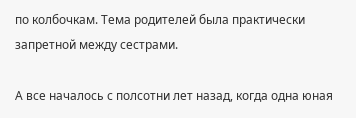по колбочкам. Тема родителей была практически запретной между сестрами.

А все началось с полсотни лет назад, когда одна юная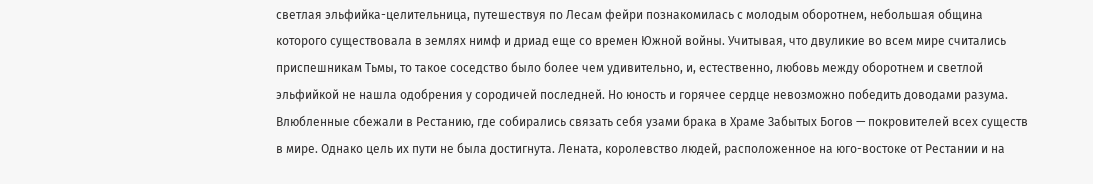светлая эльфийка-целительница, путешествуя по Лесам фейри познакомилась с молодым оборотнем, небольшая община которого существовала в землях нимф и дриад еще со времен Южной войны. Учитывая, что двуликие во всем мире считались приспешникам Тьмы, то такое соседство было более чем удивительно, и, естественно, любовь между оборотнем и светлой эльфийкой не нашла одобрения у сородичей последней. Но юность и горячее сердце невозможно победить доводами разума. Влюбленные сбежали в Рестанию, где собирались связать себя узами брака в Храме Забытых Богов — покровителей всех существ в мире. Однако цель их пути не была достигнута. Лената, королевство людей, расположенное на юго-востоке от Рестании и на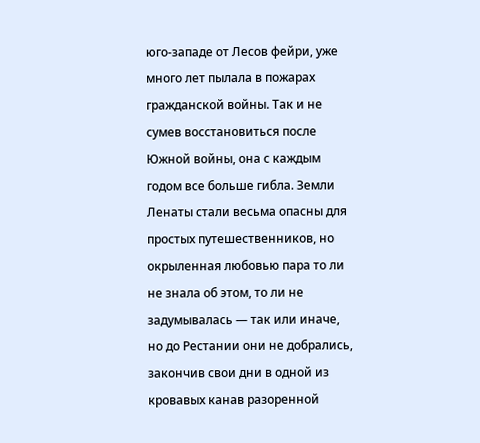юго-западе от Лесов фейри, уже много лет пылала в пожарах гражданской войны. Так и не сумев восстановиться после Южной войны, она с каждым годом все больше гибла. Земли Ленаты стали весьма опасны для простых путешественников, но окрыленная любовью пара то ли не знала об этом, то ли не задумывалась — так или иначе, но до Рестании они не добрались, закончив свои дни в одной из кровавых канав разоренной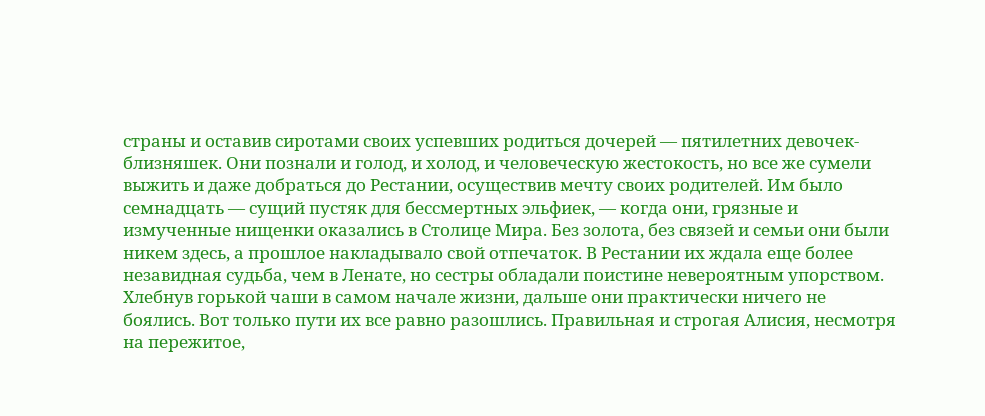страны и оставив сиротами своих успевших родиться дочерей — пятилетних девочек-близняшек. Они познали и голод, и холод, и человеческую жестокость, но все же сумели выжить и даже добраться до Рестании, осуществив мечту своих родителей. Им было семнадцать — сущий пустяк для бессмертных эльфиек, — когда они, грязные и измученные нищенки оказались в Столице Мира. Без золота, без связей и семьи они были никем здесь, а прошлое накладывало свой отпечаток. В Рестании их ждала еще более незавидная судьба, чем в Ленате, но сестры обладали поистине невероятным упорством. Хлебнув горькой чаши в самом начале жизни, дальше они практически ничего не боялись. Вот только пути их все равно разошлись. Правильная и строгая Алисия, несмотря на пережитое,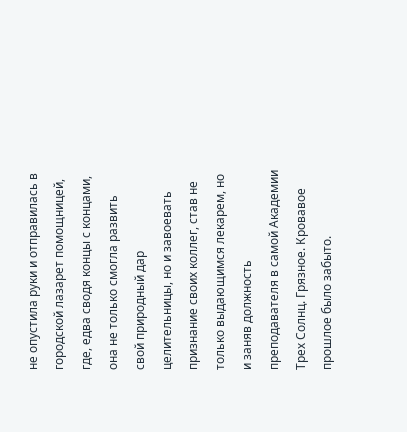не опустила руки и отправилась в городской лазарет помощницей, где, едва сводя концы с концами, она не только смогла развить свой природный дар целительницы, но и завоевать признание своих коллег, став не только выдающимся лекарем, но и заняв должность преподавателя в самой Академии Трех Солнц. Грязное. Кровавое прошлое было забыто.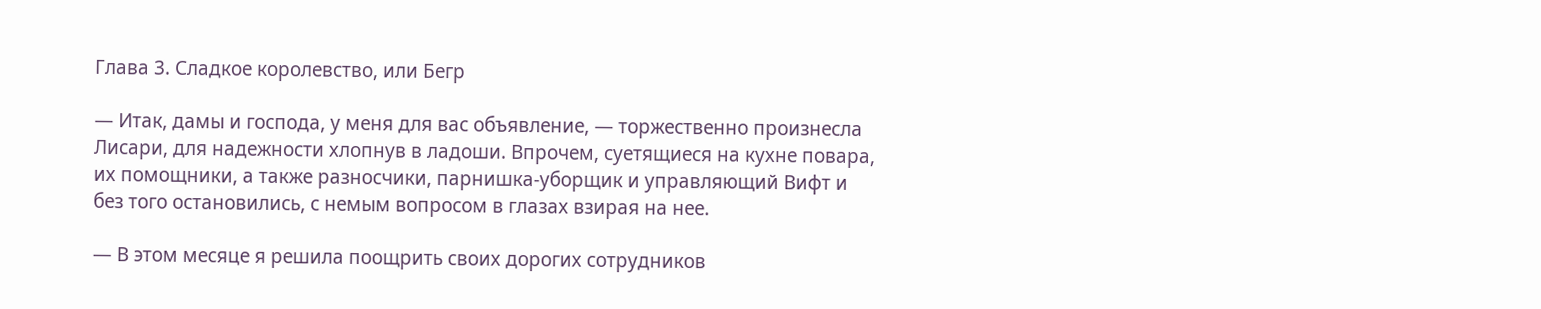Глава 3. Сладкое королевство, или Бегр

— Итак, дамы и господа, у меня для вас объявление, — торжественно произнесла Лисари, для надежности хлопнув в ладоши. Впрочем, суетящиеся на кухне повара, их помощники, а также разносчики, парнишка-уборщик и управляющий Вифт и без того остановились, с немым вопросом в глазах взирая на нее.

— В этом месяце я решила поощрить своих дорогих сотрудников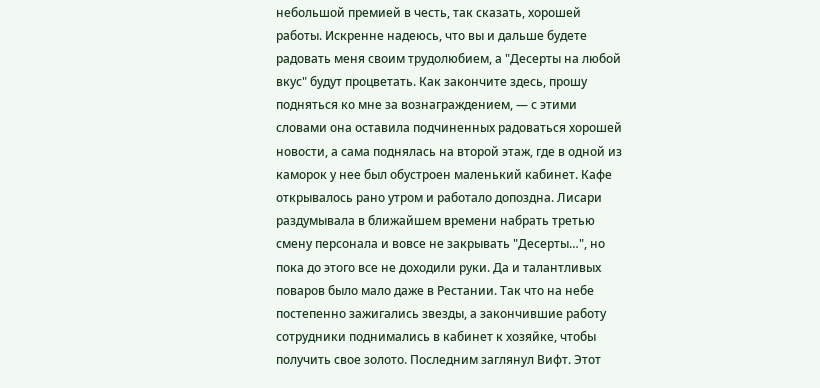небольшой премией в честь, так сказать, хорошей работы. Искренне надеюсь, что вы и дальше будете радовать меня своим трудолюбием, а "Десерты на любой вкус" будут процветать. Как закончите здесь, прошу подняться ко мне за вознаграждением, — с этими словами она оставила подчиненных радоваться хорошей новости, а сама поднялась на второй этаж, где в одной из каморок у нее был обустроен маленький кабинет. Кафе открывалось рано утром и работало допоздна. Лисари раздумывала в ближайшем времени набрать третью смену персонала и вовсе не закрывать "Десерты…", но пока до этого все не доходили руки. Да и талантливых поваров было мало даже в Рестании. Так что на небе постепенно зажигались звезды, а закончившие работу сотрудники поднимались в кабинет к хозяйке, чтобы получить свое золото. Последним заглянул Вифт. Этот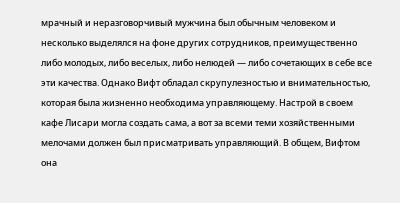мрачный и неразговорчивый мужчина был обычным человеком и несколько выделялся на фоне других сотрудников, преимущественно либо молодых, либо веселых, либо нелюдей — либо сочетающих в себе все эти качества. Однако Вифт обладал скрупулезностью и внимательностью, которая была жизненно необходима управляющему. Настрой в своем кафе Лисари могла создать сама, а вот за всеми теми хозяйственными мелочами должен был присматривать управляющий. В общем, Вифтом она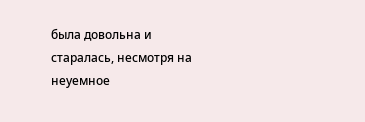была довольна и старалась, несмотря на неуемное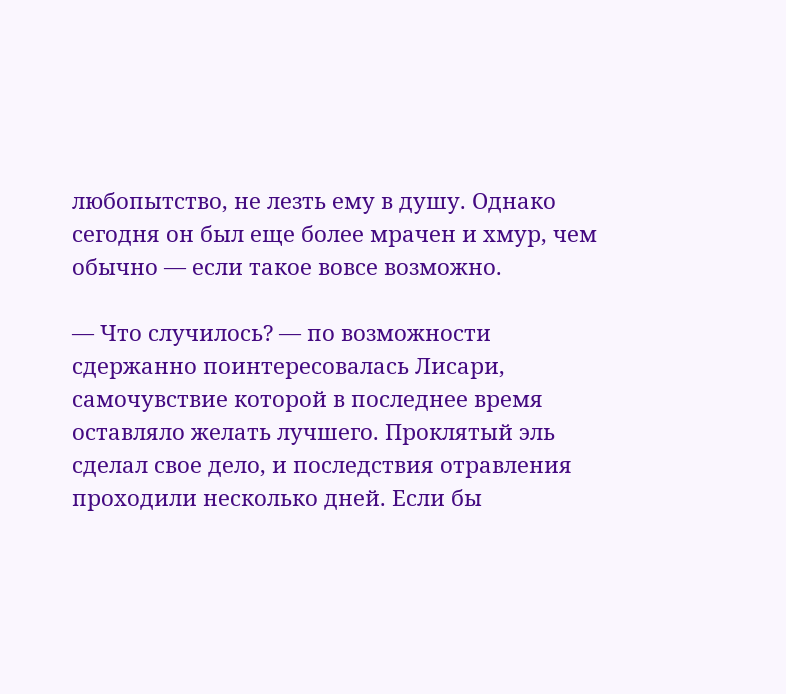любопытство, не лезть ему в душу. Однако сегодня он был еще более мрачен и хмур, чем обычно — если такое вовсе возможно.

— Что случилось? — по возможности сдержанно поинтересовалась Лисари, самочувствие которой в последнее время оставляло желать лучшего. Проклятый эль сделал свое дело, и последствия отравления проходили несколько дней. Если бы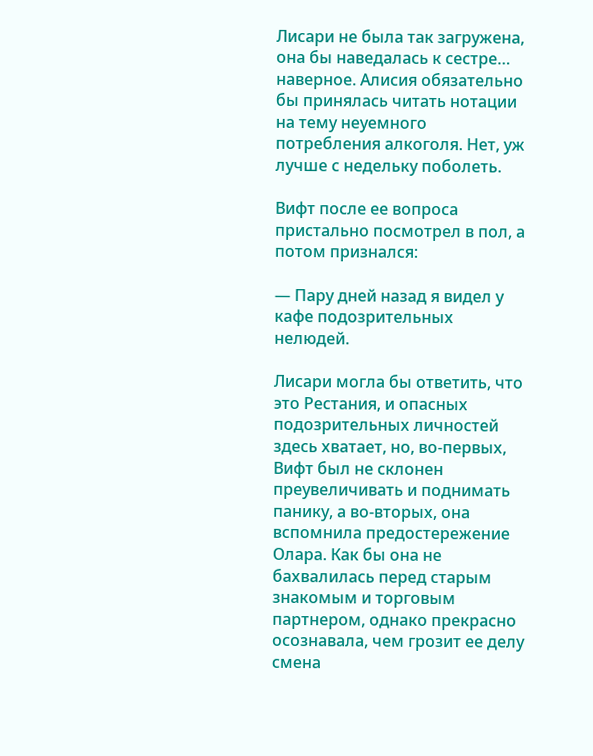Лисари не была так загружена, она бы наведалась к сестре… наверное. Алисия обязательно бы принялась читать нотации на тему неуемного потребления алкоголя. Нет, уж лучше с недельку поболеть.

Вифт после ее вопроса пристально посмотрел в пол, а потом признался:

— Пару дней назад я видел у кафе подозрительных нелюдей.

Лисари могла бы ответить, что это Рестания, и опасных подозрительных личностей здесь хватает, но, во-первых, Вифт был не склонен преувеличивать и поднимать панику, а во-вторых, она вспомнила предостережение Олара. Как бы она не бахвалилась перед старым знакомым и торговым партнером, однако прекрасно осознавала, чем грозит ее делу смена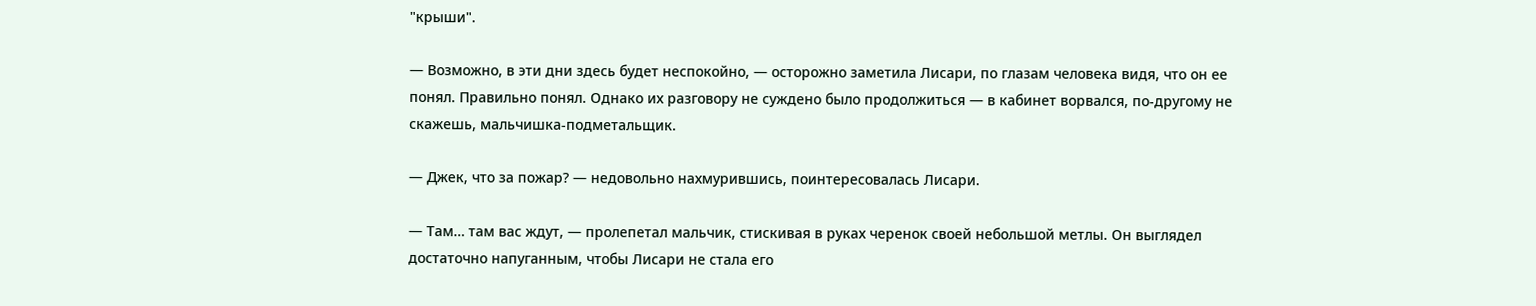"крыши".

— Возможно, в эти дни здесь будет неспокойно, — осторожно заметила Лисари, по глазам человека видя, что он ее понял. Правильно понял. Однако их разговору не суждено было продолжиться — в кабинет ворвался, по-другому не скажешь, мальчишка-подметальщик.

— Джек, что за пожар? — недовольно нахмурившись, поинтересовалась Лисари.

— Там… там вас ждут, — пролепетал мальчик, стискивая в руках черенок своей небольшой метлы. Он выглядел достаточно напуганным, чтобы Лисари не стала его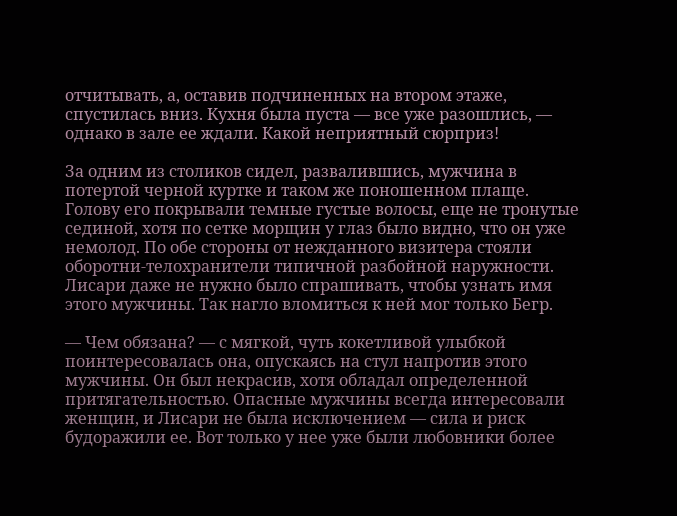отчитывать, а, оставив подчиненных на втором этаже, спустилась вниз. Кухня была пуста — все уже разошлись, — однако в зале ее ждали. Какой неприятный сюрприз!

За одним из столиков сидел, развалившись, мужчина в потертой черной куртке и таком же поношенном плаще. Голову его покрывали темные густые волосы, еще не тронутые сединой, хотя по сетке морщин у глаз было видно, что он уже немолод. По обе стороны от нежданного визитера стояли оборотни-телохранители типичной разбойной наружности. Лисари даже не нужно было спрашивать, чтобы узнать имя этого мужчины. Так нагло вломиться к ней мог только Бегр.

— Чем обязана? — с мягкой, чуть кокетливой улыбкой поинтересовалась она, опускаясь на стул напротив этого мужчины. Он был некрасив, хотя обладал определенной притягательностью. Опасные мужчины всегда интересовали женщин, и Лисари не была исключением — сила и риск будоражили ее. Вот только у нее уже были любовники более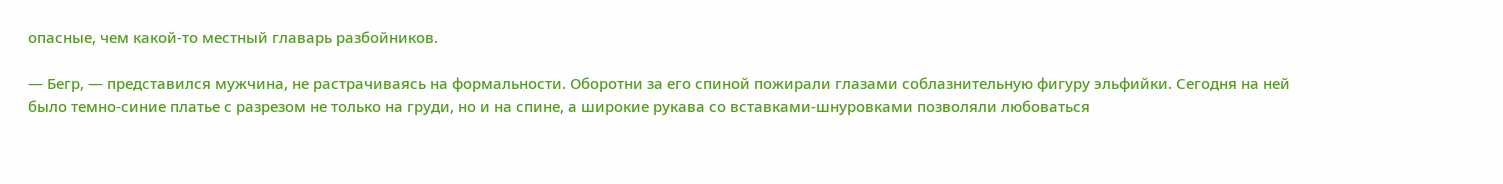опасные, чем какой-то местный главарь разбойников.

— Бегр, — представился мужчина, не растрачиваясь на формальности. Оборотни за его спиной пожирали глазами соблазнительную фигуру эльфийки. Сегодня на ней было темно-синие платье с разрезом не только на груди, но и на спине, а широкие рукава со вставками-шнуровками позволяли любоваться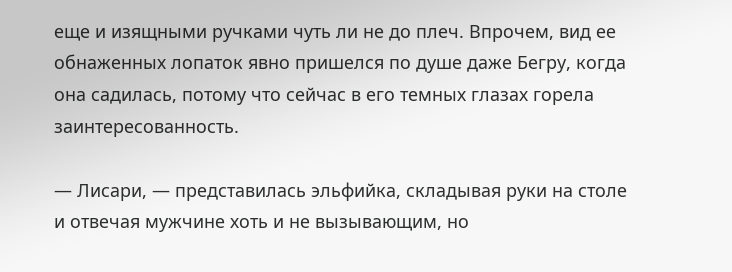еще и изящными ручками чуть ли не до плеч. Впрочем, вид ее обнаженных лопаток явно пришелся по душе даже Бегру, когда она садилась, потому что сейчас в его темных глазах горела заинтересованность.

— Лисари, — представилась эльфийка, складывая руки на столе и отвечая мужчине хоть и не вызывающим, но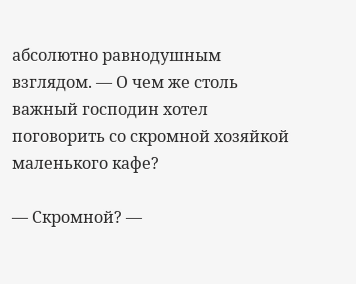абсолютно равнодушным взглядом. — О чем же столь важный господин хотел поговорить со скромной хозяйкой маленького кафе?

— Скромной? —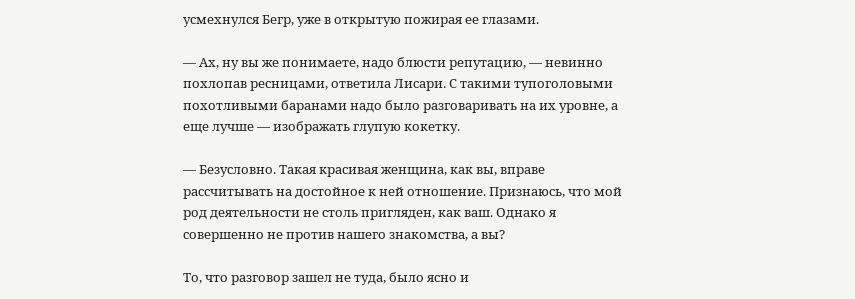усмехнулся Бегр, уже в открытую пожирая ее глазами.

— Ах, ну вы же понимаете, надо блюсти репутацию, — невинно похлопав ресницами, ответила Лисари. С такими тупоголовыми похотливыми баранами надо было разговаривать на их уровне, а еще лучше — изображать глупую кокетку.

— Безусловно. Такая красивая женщина, как вы, вправе рассчитывать на достойное к ней отношение. Признаюсь, что мой род деятельности не столь пригляден, как ваш. Однако я совершенно не против нашего знакомства, а вы?

То, что разговор зашел не туда, было ясно и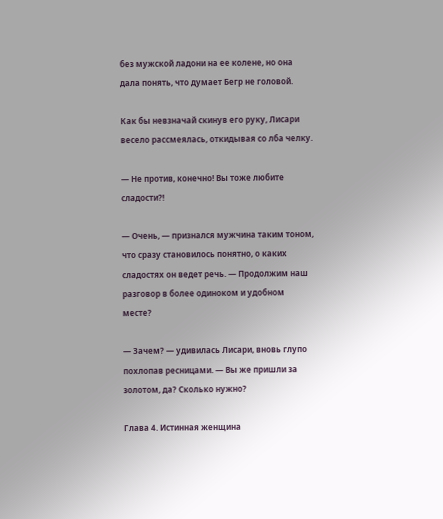без мужской ладони на ее колене, но она дала понять, что думает Бегр не головой.

Как бы невзначай скинув его руку, Лисари весело рассмеялась, откидывая со лба челку.

— Не против, конечно! Вы тоже любите сладости?!

— Очень, — признался мужчина таким тоном, что сразу становилось понятно, о каких сладостях он ведет речь. — Продолжим наш разговор в более одиноком и удобном месте?

— Зачем? — удивилась Лисари, вновь глупо похлопав ресницами. — Вы же пришли за золотом, да? Сколько нужно?

Глава 4. Истинная женщина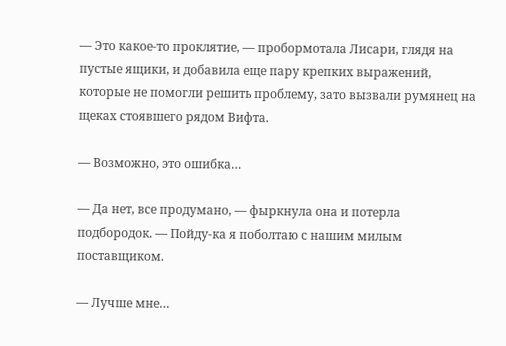— Это какое-то проклятие, — пробормотала Лисари, глядя на пустые ящики, и добавила еще пару крепких выражений, которые не помогли решить проблему, зато вызвали румянец на щеках стоявшего рядом Вифта.

— Возможно, это ошибка…

— Да нет, все продумано, — фыркнула она и потерла подбородок. — Пойду-ка я поболтаю с нашим милым поставщиком.

— Лучше мне…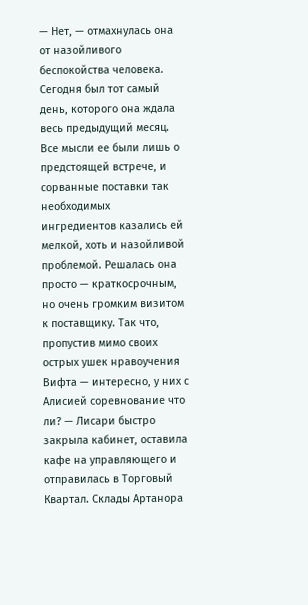— Нет, — отмахнулась она от назойливого беспокойства человека. Сегодня был тот самый день, которого она ждала весь предыдущий месяц. Все мысли ее были лишь о предстоящей встрече, и сорванные поставки так необходимых ингредиентов казались ей мелкой, хоть и назойливой проблемой. Решалась она просто — краткосрочным, но очень громким визитом к поставщику. Так что, пропустив мимо своих острых ушек нравоучения Вифта — интересно, у них с Алисией соревнование что ли? — Лисари быстро закрыла кабинет, оставила кафе на управляющего и отправилась в Торговый Квартал. Склады Артанора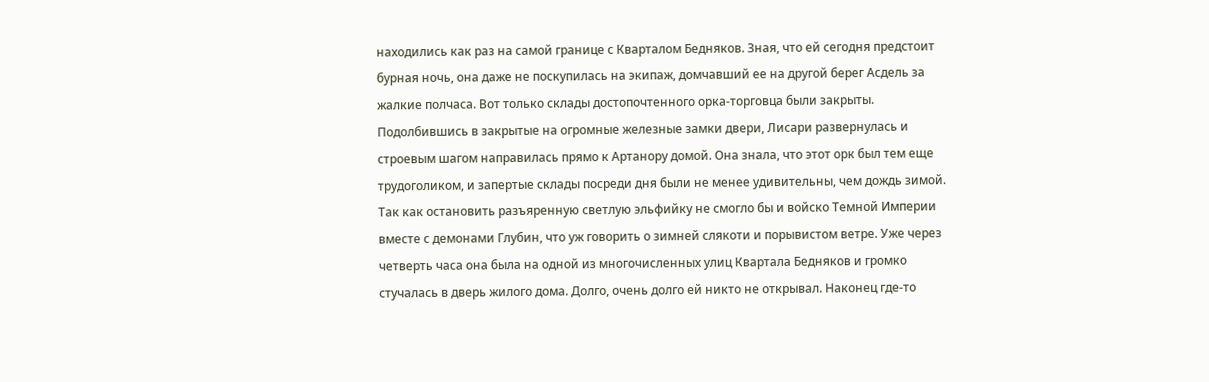находились как раз на самой границе с Кварталом Бедняков. Зная, что ей сегодня предстоит бурная ночь, она даже не поскупилась на экипаж, домчавший ее на другой берег Асдель за жалкие полчаса. Вот только склады достопочтенного орка-торговца были закрыты. Подолбившись в закрытые на огромные железные замки двери, Лисари развернулась и строевым шагом направилась прямо к Артанору домой. Она знала, что этот орк был тем еще трудоголиком, и запертые склады посреди дня были не менее удивительны, чем дождь зимой. Так как остановить разъяренную светлую эльфийку не смогло бы и войско Темной Империи вместе с демонами Глубин, что уж говорить о зимней слякоти и порывистом ветре. Уже через четверть часа она была на одной из многочисленных улиц Квартала Бедняков и громко стучалась в дверь жилого дома. Долго, очень долго ей никто не открывал. Наконец где-то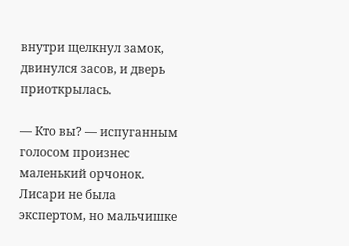внутри щелкнул замок, двинулся засов, и дверь приоткрылась.

— Кто вы? — испуганным голосом произнес маленький орчонок. Лисари не была экспертом, но мальчишке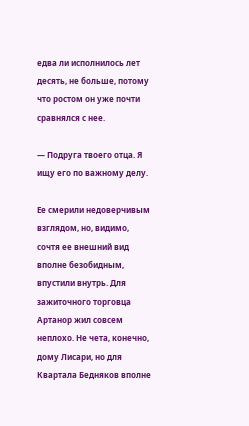едва ли исполнилось лет десять, не больше, потому что ростом он уже почти сравнялся с нее.

— Подруга твоего отца. Я ищу его по важному делу.

Ее смерили недоверчивым взглядом, но, видимо, сочтя ее внешний вид вполне безобидным, впустили внутрь. Для зажиточного торговца Артанор жил совсем неплохо. Не чета, конечно, дому Лисари, но для Квартала Бедняков вполне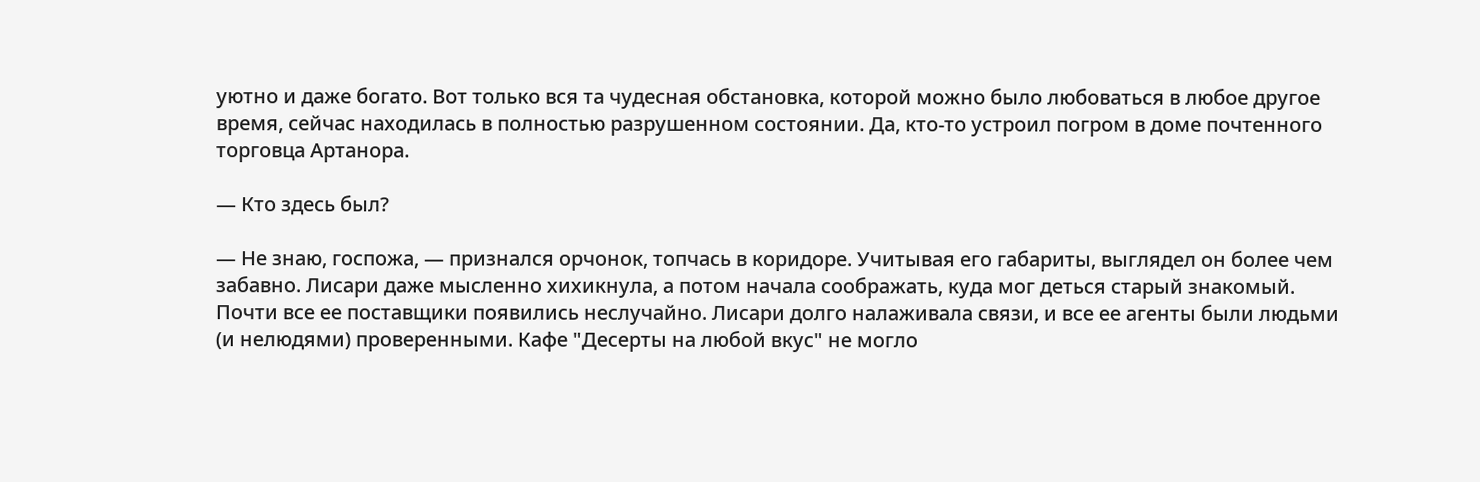уютно и даже богато. Вот только вся та чудесная обстановка, которой можно было любоваться в любое другое время, сейчас находилась в полностью разрушенном состоянии. Да, кто-то устроил погром в доме почтенного торговца Артанора.

— Кто здесь был?

— Не знаю, госпожа, — признался орчонок, топчась в коридоре. Учитывая его габариты, выглядел он более чем забавно. Лисари даже мысленно хихикнула, а потом начала соображать, куда мог деться старый знакомый. Почти все ее поставщики появились неслучайно. Лисари долго налаживала связи, и все ее агенты были людьми (и нелюдями) проверенными. Кафе "Десерты на любой вкус" не могло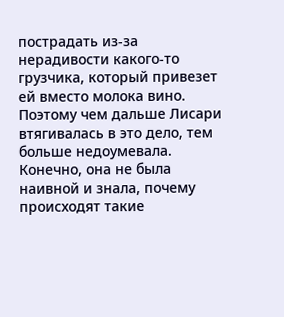пострадать из-за нерадивости какого-то грузчика, который привезет ей вместо молока вино. Поэтому чем дальше Лисари втягивалась в это дело, тем больше недоумевала. Конечно, она не была наивной и знала, почему происходят такие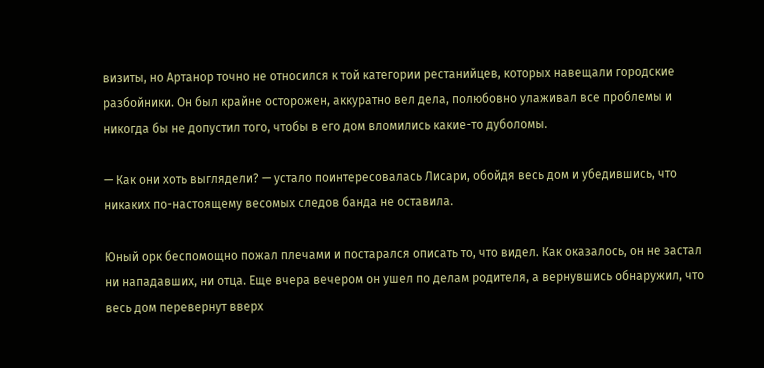визиты, но Артанор точно не относился к той категории рестанийцев, которых навещали городские разбойники. Он был крайне осторожен, аккуратно вел дела, полюбовно улаживал все проблемы и никогда бы не допустил того, чтобы в его дом вломились какие-то дуболомы.

— Как они хоть выглядели? — устало поинтересовалась Лисари, обойдя весь дом и убедившись, что никаких по-настоящему весомых следов банда не оставила.

Юный орк беспомощно пожал плечами и постарался описать то, что видел. Как оказалось, он не застал ни нападавших, ни отца. Еще вчера вечером он ушел по делам родителя, а вернувшись обнаружил, что весь дом перевернут вверх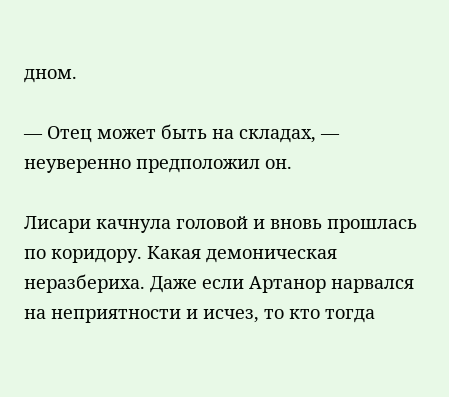дном.

— Отец может быть на складах, — неуверенно предположил он.

Лисари качнула головой и вновь прошлась по коридору. Какая демоническая неразбериха. Даже если Артанор нарвался на неприятности и исчез, то кто тогда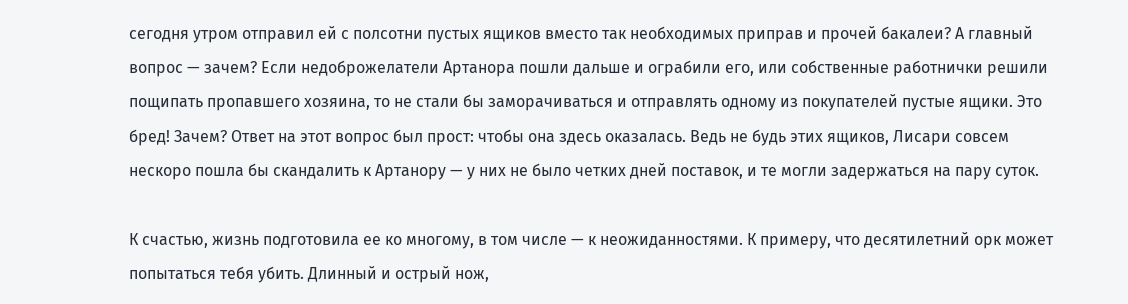сегодня утром отправил ей с полсотни пустых ящиков вместо так необходимых приправ и прочей бакалеи? А главный вопрос — зачем? Если недоброжелатели Артанора пошли дальше и ограбили его, или собственные работнички решили пощипать пропавшего хозяина, то не стали бы заморачиваться и отправлять одному из покупателей пустые ящики. Это бред! Зачем? Ответ на этот вопрос был прост: чтобы она здесь оказалась. Ведь не будь этих ящиков, Лисари совсем нескоро пошла бы скандалить к Артанору — у них не было четких дней поставок, и те могли задержаться на пару суток.

К счастью, жизнь подготовила ее ко многому, в том числе — к неожиданностями. К примеру, что десятилетний орк может попытаться тебя убить. Длинный и острый нож,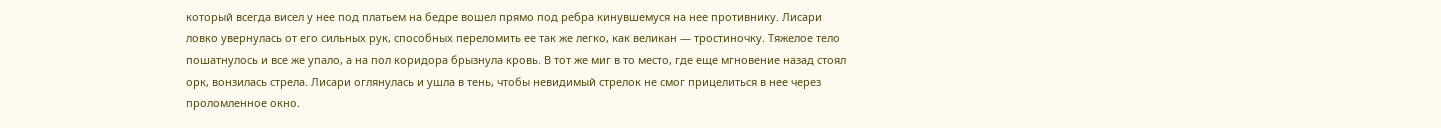который всегда висел у нее под платьем на бедре вошел прямо под ребра кинувшемуся на нее противнику. Лисари ловко увернулась от его сильных рук, способных переломить ее так же легко, как великан — тростиночку. Тяжелое тело пошатнулось и все же упало, а на пол коридора брызнула кровь. В тот же миг в то место, где еще мгновение назад стоял орк, вонзилась стрела. Лисари оглянулась и ушла в тень, чтобы невидимый стрелок не смог прицелиться в нее через проломленное окно.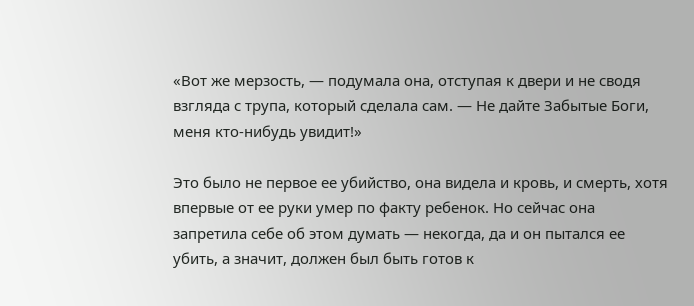«Вот же мерзость, — подумала она, отступая к двери и не сводя взгляда с трупа, который сделала сам. — Не дайте Забытые Боги, меня кто-нибудь увидит!»

Это было не первое ее убийство, она видела и кровь, и смерть, хотя впервые от ее руки умер по факту ребенок. Но сейчас она запретила себе об этом думать — некогда, да и он пытался ее убить, а значит, должен был быть готов к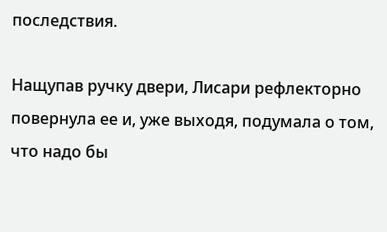последствия.

Нащупав ручку двери, Лисари рефлекторно повернула ее и, уже выходя, подумала о том, что надо бы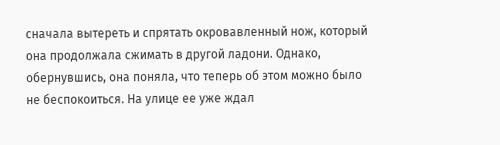сначала вытереть и спрятать окровавленный нож, который она продолжала сжимать в другой ладони. Однако, обернувшись, она поняла, что теперь об этом можно было не беспокоиться. На улице ее уже ждал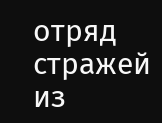отряд стражей из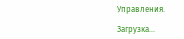Управления.

Загрузка...